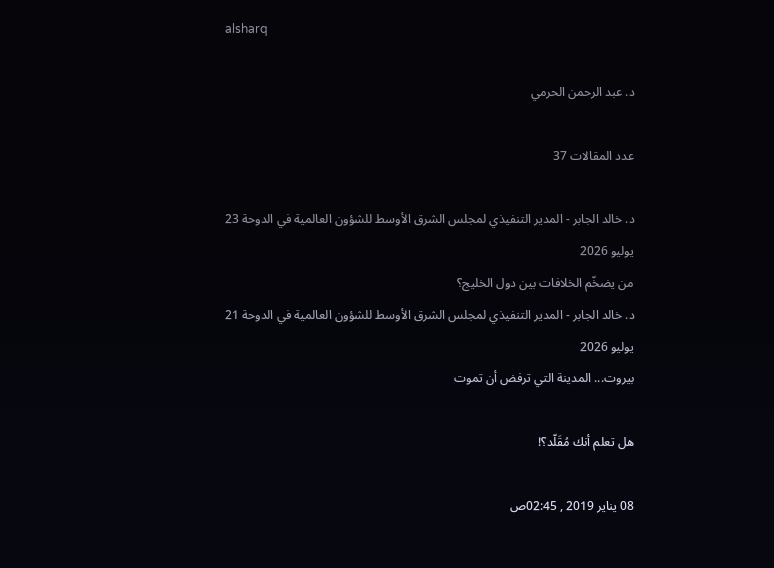alsharq

د. عبد الرحمن الحرمي

عدد المقالات 37

د. خالد الجابر - المدير التنفيذي لمجلس الشرق الأوسط للشؤون العالمية في الدوحة 23 يوليو 2026
من يضخّم الخلافات بين دول الخليج؟
د. خالد الجابر - المدير التنفيذي لمجلس الشرق الأوسط للشؤون العالمية في الدوحة 21 يوليو 2026
بيروت... المدينة التي ترفض أن تموت

هل تعلم أنك مُقَلّد؟!

08 يناير 2019 , 02:45ص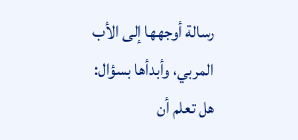رسالة أوجهها إلى الأب المربي، وأبدأها بسؤال: هل تعلم أن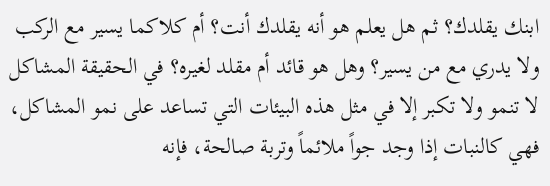ابنك يقلدك؟ ثم هل يعلم هو أنه يقلدك أنت؟ أم كلاكما يسير مع الركب ولا يدري مع من يسير؟ وهل هو قائد أم مقلد لغيره؟ في الحقيقة المشاكل لا تنمو ولا تكبر إلا في مثل هذه البيئات التي تساعد على نمو المشاكل، فهي كالنبات إذا وجد جواً ملائماً وتربة صالحة، فإنه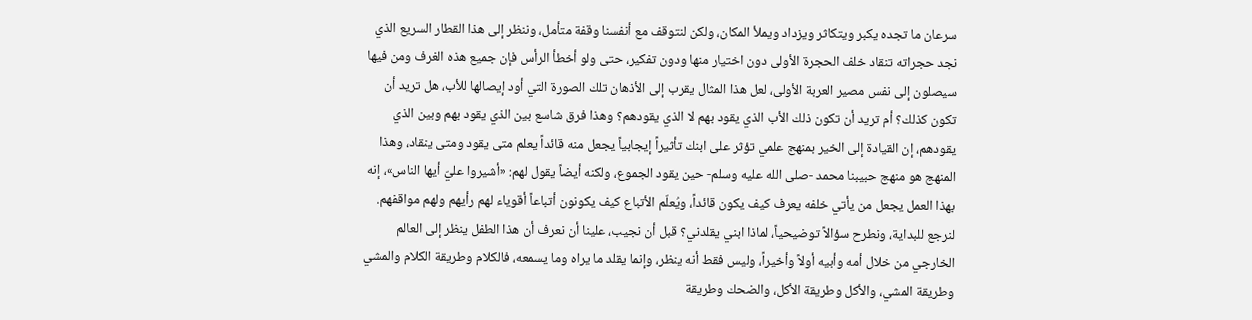سرعان ما تجده يكبر ويتكاثر ويزداد ويملأ المكان، ولكن لنتوقف مع أنفسنا وقفة متأمل، وننظر إلى هذا القطار السريع الذي نجد حجراته تنقاد خلف الحجرة الأولى دون اختيار منها ودون تفكير، حتى ولو أخطأ الرأس فإن جميع هذه الغرف ومن فيها سيصلون إلى نفس مصير العربة الأولى، لعل هذا المثال يقرب إلى الأذهان تلك الصورة التي أود إيصالها للأب، هل تريد أن تكون كذلك؟ أم تريد أن تكون ذلك الأب الذي يقود بهم لا الذي يقودهم؟ وهذا فرق شاسع بين الذي يقود بهم وبين الذي يقودهم، إن القيادة إلى الخير بمنهج علمي تؤثر على ابنك تأثيراً إيجابياً يجعل منه قائداً يعلم متى يقود ومتى ينقاد، وهذا المنهج هو منهج حبيبنا محمد -صلى الله عليه وسلم- حين يقود الجموع، ولكنه أيضاً يقول لهم: «أشيروا عليّ أيها الناس»، إنه بهذا العمل يجعل من يأتي خلفه يعرف كيف يكون قائداً، ويُعلّم الأتباع كيف يكونون أتباعاً أقوياء لهم رأيهم ولهم مواقفهم.
لنرجع للبداية، ونطرح سؤالاً توضيحياً، لماذا ابني يقلدني؟ قبل أن نجيب، علينا أن نعرف أن هذا الطفل ينظر إلى العالم الخارجي من خلال أمه وأبيه أولاً وأخيراً، وليس فقط أنه ينظر، وإنما يقلد ما يراه وما يسمعه، فالكلام وطريقة الكلام والمشي وطريقة المشي، والأكل وطريقة الأكل، والضحك وطريقة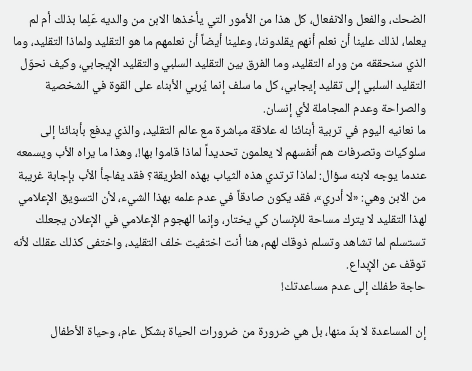الضحك، والفعل والانفعال، كل هذا من الأمور التي يأخذها الابن من والديه عَلِما بذلك أم لم يعلما، لذلك علينا أن نعلم أنهم يقلدوننا، وعلينا أيضاً أن نعلمهم ما هو التقليد ولماذا التقليد، وما الذي سنحققه من وراء التقليد، وما الفرق بين التقليد السلبي والتقليد الإيجابي، وكيف نحوّل التقليد السلبي إلى تقليد إيجابي، كل ما سلف إنما يُربي الأبناء على القوة في الشخصية والصراحة وعدم المجاملة لأي إنسان.
ما نعانيه اليوم في تربية أبنائنا له علاقة مباشرة مع عالم التقليد، والذي يدفع بأبنائنا إلى سلوكيات وتصرفات هم أنفسهم لا يعلمون تحديداً لماذا قاموا بها!، وهذا ما يراه الأب ويسمعه عندما يوجه لابنه سؤال: لماذا ترتدي هذه الثياب بهذه الطريقة؟ فقد يفاجأ الأب بإجابة غريبة من الابن وهي: «لا أدري»، فقد يكون صادقاً في عدم علمه بهذا الشيء، لأن التسويق الإعلامي لهذا التقليد لا يترك مساحة للإنسان كي يختار، وإنما الهجوم الإعلامي في الإعلان يجعلك تستسلم لما تشاهد وتسلم ذوقك لهم، هنا أنت اختفيت خلف التقليد، واختفى كذلك عقلك لأنه توقف عن الإبداع.
حاجة طفلك إلى عدم مساعدتك!

إن المساعدة لا بدّ منها، بل هي ضرورة من ضرورات الحياة بشكل عام، وحياة الأطفال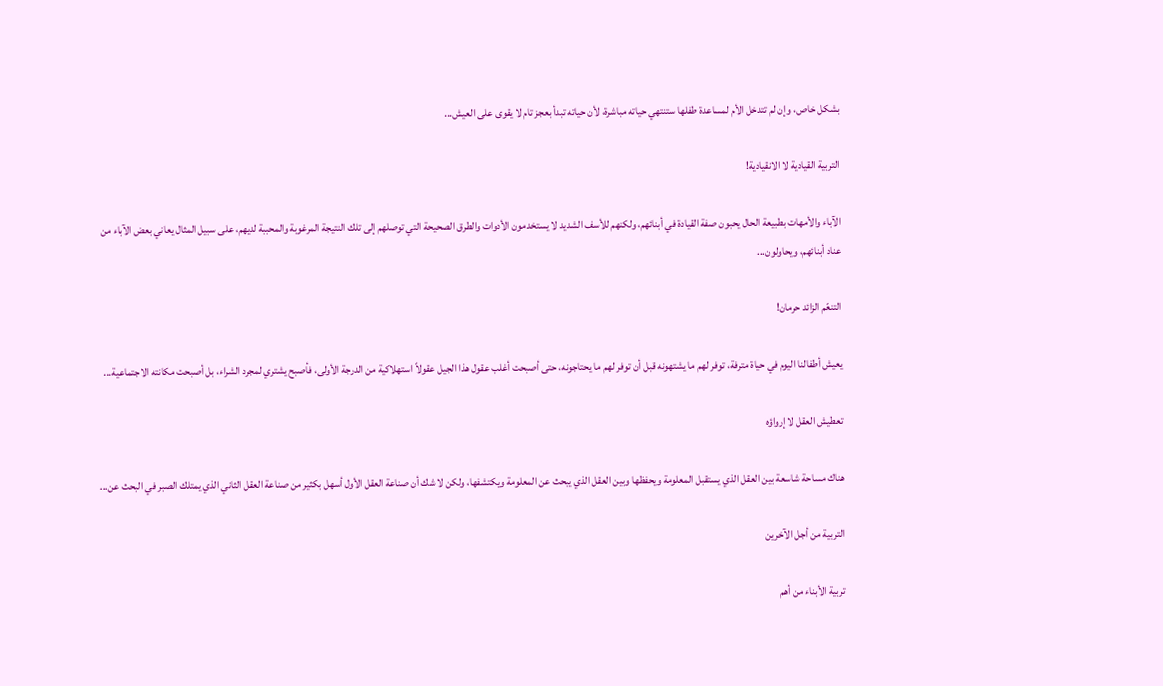بشكل خاص، وإن لم تتدخل الأم لمساعدة طفلها ستنتهي حياته مباشرة، لأن حياته تبدأ بعجز تام لا يقوى على العيش...

التربية القيادية لا الانقيادية!

الآباء والأمهات بطبيعة الحال يحبون صفة القيادة في أبنائهم، ولكنهم للأسف الشديد لا يستخدمون الأدوات والطرق الصحيحة التي توصلهم إلى تلك النتيجة المرغوبة والمحببة لديهم، على سبيل المثال يعاني بعض الآباء من عناد أبنائهم، ويحاولون...

التنعّم الزائد حرمان!

يعيش أطفالنا اليوم في حياة مترفة، توفر لهم ما يشتهونه قبل أن توفر لهم ما يحتاجونه، حتى أصبحت أغلب عقول هذا الجيل عقولاً استهلاكية من الدرجة الأولى، فأصبح يشتري لمجرد الشراء، بل أصبحت مكانته الاجتماعية...

تعطيش العقل لا إرواؤه

هناك مساحة شاسعة بين العقل الذي يستقبل المعلومة ويحفظها وبين العقل الذي يبحث عن المعلومة ويكتشفها، ولكن لا شك أن صناعة العقل الأول أسهل بكثير من صناعة العقل الثاني الذي يمتلك الصبر في البحث عن...

التربية من أجل الآخرين

تربية الأبناء من أهم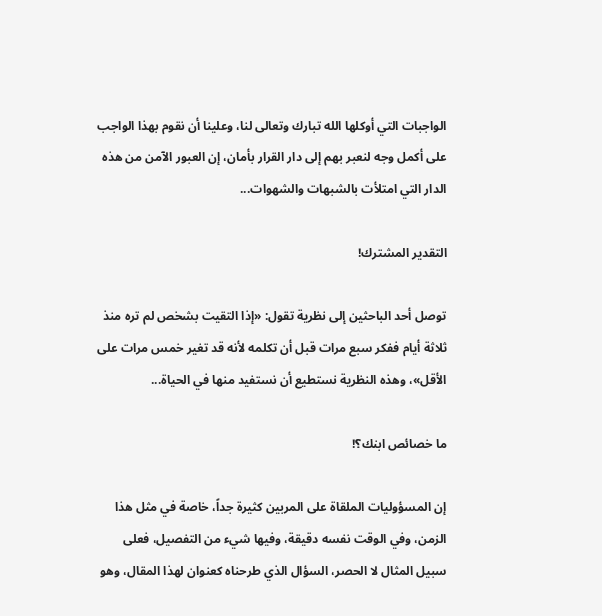الواجبات التي أوكلها الله تبارك وتعالى لنا، وعلينا أن نقوم بهذا الواجب على أكمل وجه لنعبر بهم إلى دار القرار بأمان، إن العبور الآمن من هذه الدار التي امتلأت بالشبهات والشهوات...

التقدير المشترك!

توصل أحد الباحثين إلى نظرية تقول: «إذا التقيت بشخص لم تره منذ ثلاثة أيام ففكر سبع مرات قبل أن تكلمه لأنه قد تغير خمس مرات على الأقل»، وهذه النظرية نستطيع أن نستفيد منها في الحياة...

ما خصائص ابنك؟!

إن المسؤوليات الملقاة على المربين كثيرة جداً، خاصة في مثل هذا الزمن، وفي الوقت نفسه دقيقة، وفيها شيء من التفصيل، فعلى سبيل المثال لا الحصر، السؤال الذي طرحناه كعنوان لهذا المقال، وهو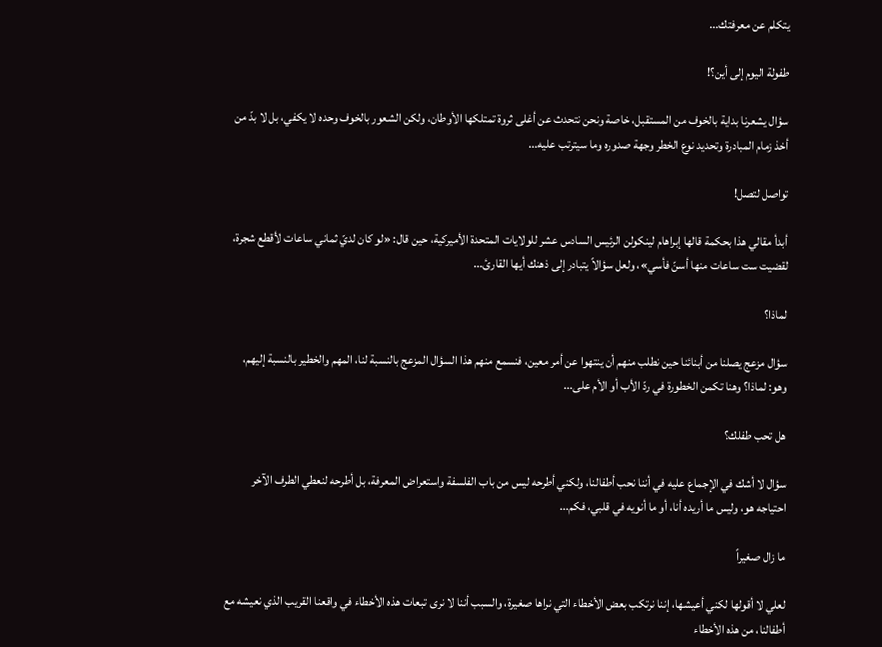يتكلم عن معرفتك...

طفولة اليوم إلى أين؟!

سؤال يشعرنا بداية بالخوف من المستقبل، خاصة ونحن نتحدث عن أغلى ثروة تمتلكها الأوطان، ولكن الشعور بالخوف وحده لا يكفي، بل لا بدّ من أخذ زمام المبادرة وتحديد نوع الخطر وجهة صدوره وما سيترتب عليه...

تواصل لتصل!

أبدأ مقالي هذا بحكمة قالها إبراهام لينكولن الرئيس السادس عشر للولايات المتحدة الأميركية، حين قال: «لو كان لديّ ثماني ساعات لأقطع شجرة، لقضيت ست ساعات منها أسنّ فأسي»، ولعل سؤالاً يتبادر إلى ذهنك أيها القارئ...

لماذا؟

سؤال مزعج يصلنا من أبنائنا حين نطلب منهم أن ينتهوا عن أمر معين، فنسمع منهم هذا السؤال المزعج بالنسبة لنا، المهم والخطير بالنسبة إليهم، وهو: لماذا؟ وهنا تكمن الخطورة في ردّ الأب أو الأم على...

هل تحب طفلك؟

سؤال لا أشك في الإجماع عليه في أننا نحب أطفالنا، ولكني أطرحه ليس من باب الفلسفة واستعراض المعرفة، بل أطرحه لنعطي الطرف الآخر احتياجه هو، وليس ما أريده أنا، أو ما أنويه في قلبي، فكم...

ما زال صغيراً

لعلي لا أقولها لكني أعيشها، إننا نرتكب بعض الأخطاء التي نراها صغيرة، والسبب أننا لا نرى تبعات هذه الأخطاء في واقعنا القريب الذي نعيشه مع أطفالنا، من هذه الأخطاء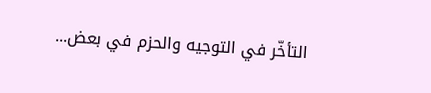التأخّر في التوجيه والحزم في بعض...